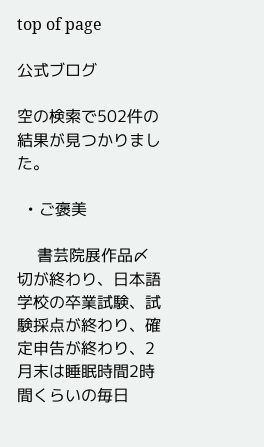top of page

公式ブログ

空の検索で502件の結果が見つかりました。

  • ご褒美

    書芸院展作品〆切が終わり、日本語学校の卒業試験、試験採点が終わり、確定申告が終わり、2月末は睡眠時間2時間くらいの毎日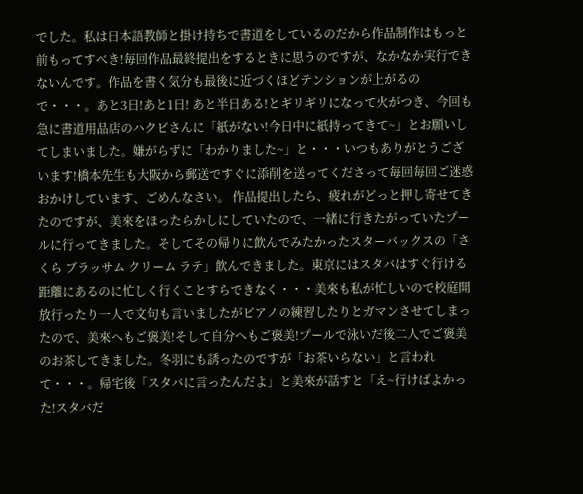でした。私は日本語教師と掛け持ちで書道をしているのだから作品制作はもっと前もってすべき!毎回作品最終提出をするときに思うのですが、なかなか実行できないんです。作品を書く気分も最後に近づくほどテンションが上がるので・・・。あと3日!あと1日! あと半日ある!とギリギリになって火がつき、今回も急に書道用品店のハクビさんに「紙がない!今日中に紙持ってきて~」とお願いしてしまいました。嫌がらずに「わかりました~」と・・・いつもありがとうございます!橋本先生も大阪から郵送ですぐに添削を送ってくださって毎回毎回ご迷惑おかけしています、ごめんなさい。 作品提出したら、疲れがどっと押し寄せてきたのですが、美來をほったらかしにしていたので、一緒に行きたがっていたプールに行ってきました。そしてその帰りに飲んでみたかったスターバックスの「さくら ブラッサム クリーム ラテ」飲んできました。東京にはスタバはすぐ行ける距離にあるのに忙しく行くことすらできなく・・・美來も私が忙しいので校庭開放行ったり一人で文句も言いましたがピアノの練習したりとガマンさせてしまったので、美來へもご褒美!そして自分へもご褒美!プールで泳いだ後二人でご褒美のお茶してきました。冬羽にも誘ったのですが「お茶いらない」と言われて・・・。帰宅後「スタバに言ったんだよ」と美來が話すと「え~行けばよかった!スタバだ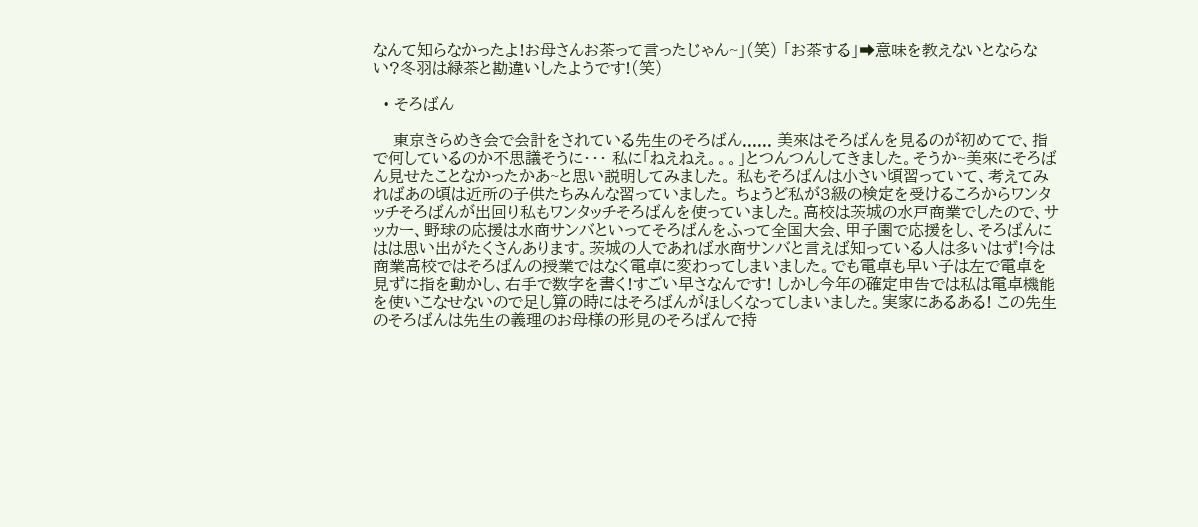なんて知らなかったよ!お母さんお茶って言ったじゃん~」(笑) 「お茶する」➡意味を教えないとならない?冬羽は緑茶と勘違いしたようです!(笑)

  • そろばん

    東京きらめき会で会計をされている先生のそろばん...... 美來はそろばんを見るのが初めてで、指で何しているのか不思議そうに・・・ 私に「ねえねえ。。。」とつんつんしてきました。そうか~美來にそろばん見せたことなかったかあ~と思い説明してみました。 私もそろばんは小さい頃習っていて、考えてみればあの頃は近所の子供たちみんな習っていました。 ちょうど私が3級の検定を受けるころからワンタッチそろばんが出回り私もワンタッチそろばんを使っていました。高校は茨城の水戸商業でしたので、サッカー、野球の応援は水商サンバといってそろばんをふって全国大会、甲子園で応援をし、そろばんにはは思い出がたくさんあります。茨城の人であれば水商サンバと言えば知っている人は多いはず!今は商業高校ではそろばんの授業ではなく電卓に変わってしまいました。でも電卓も早い子は左で電卓を見ずに指を動かし、右手で数字を書く!すごい早さなんです! しかし今年の確定申告では私は電卓機能を使いこなせないので足し算の時にはそろばんがほしくなってしまいました。実家にあるある! この先生のそろばんは先生の義理のお母様の形見のそろばんで持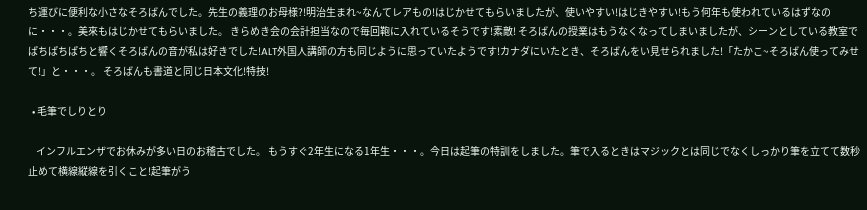ち運びに便利な小さなそろばんでした。先生の義理のお母様?!明治生まれ~なんてレアもの!はじかせてもらいましたが、使いやすい!はじきやすい!もう何年も使われているはずなのに・・・。美來もはじかせてもらいました。 きらめき会の会計担当なので毎回鞄に入れているそうです!素敵! そろばんの授業はもうなくなってしまいましたが、シーンとしている教室でぱちぱちぱちと響くそろばんの音が私は好きでした!ALT外国人講師の方も同じように思っていたようです!カナダにいたとき、そろばんをい見せられました!「たかこ~そろばん使ってみせて!」と・・・。 そろばんも書道と同じ日本文化!特技!

  • 毛筆でしりとり

    インフルエンザでお休みが多い日のお稽古でした。 もうすぐ2年生になる1年生・・・。今日は起筆の特訓をしました。筆で入るときはマジックとは同じでなくしっかり筆を立てて数秒止めて横線縦線を引くこと!起筆がう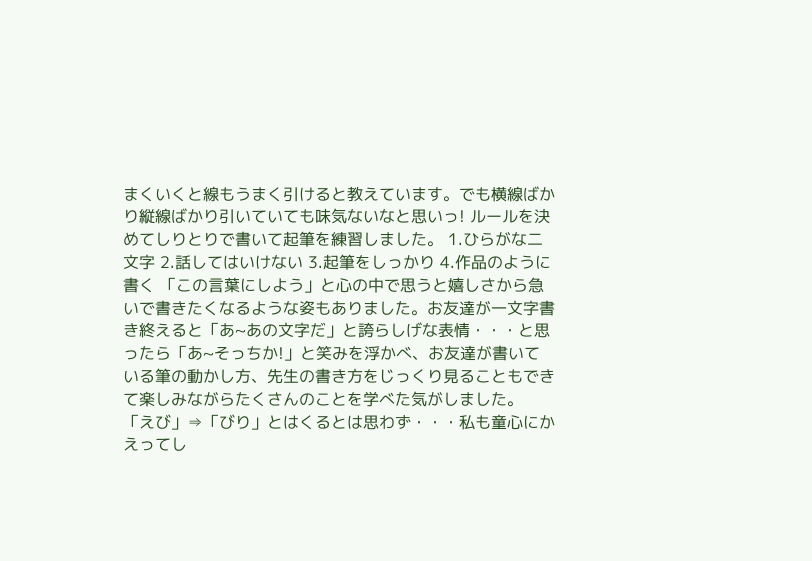まくいくと線もうまく引けると教えています。でも横線ばかり縦線ばかり引いていても味気ないなと思いっ! ルールを決めてしりとりで書いて起筆を練習しました。 1.ひらがな二文字 2.話してはいけない 3.起筆をしっかり 4.作品のように書く 「この言葉にしよう」と心の中で思うと嬉しさから急いで書きたくなるような姿もありました。お友達が一文字書き終えると「あ~あの文字だ」と誇らしげな表情・・・と思ったら「あ~そっちか!」と笑みを浮かべ、お友達が書いている筆の動かし方、先生の書き方をじっくり見ることもできて楽しみながらたくさんのことを学べた気がしました。 「えび」⇒「びり」とはくるとは思わず・・・私も童心にかえってし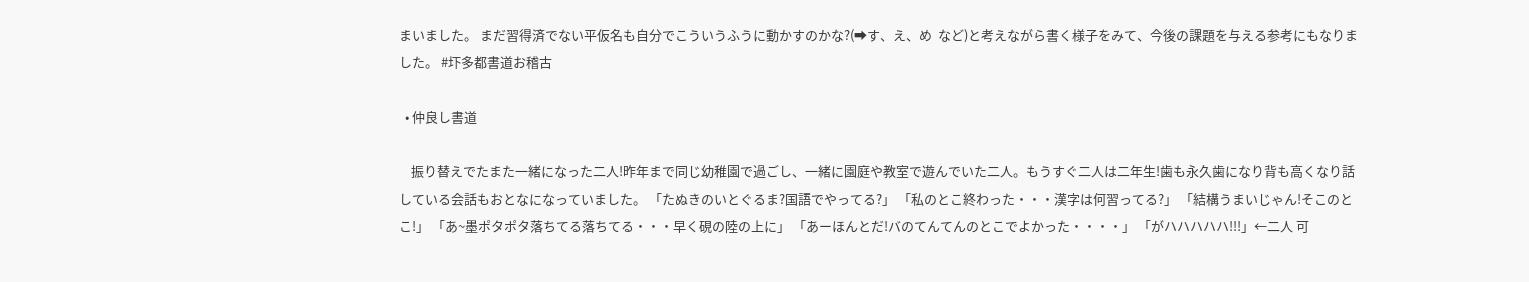まいました。 まだ習得済でない平仮名も自分でこういうふうに動かすのかな?(➡す、え、め  など)と考えながら書く様子をみて、今後の課題を与える参考にもなりました。 #圷多都書道お稽古

  • 仲良し書道

    振り替えでたまた一緒になった二人!昨年まで同じ幼稚園で過ごし、一緒に園庭や教室で遊んでいた二人。もうすぐ二人は二年生!歯も永久歯になり背も高くなり話している会話もおとなになっていました。 「たぬきのいとぐるま?国語でやってる?」 「私のとこ終わった・・・漢字は何習ってる?」 「結構うまいじゃん!そこのとこ!」 「あ~墨ポタポタ落ちてる落ちてる・・・早く硯の陸の上に」 「あーほんとだ!バのてんてんのとこでよかった・・・・」 「がハハハハハ!!!」←二人 可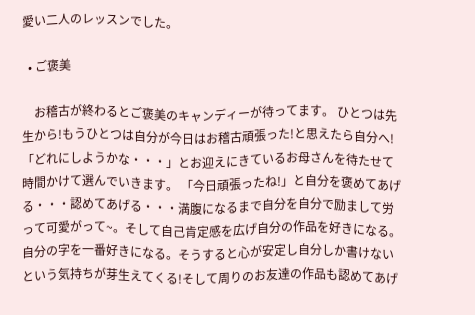愛い二人のレッスンでした。

  • ご褒美

    お稽古が終わるとご褒美のキャンディーが待ってます。 ひとつは先生から!もうひとつは自分が今日はお稽古頑張った!と思えたら自分へ! 「どれにしようかな・・・」とお迎えにきているお母さんを待たせて時間かけて選んでいきます。 「今日頑張ったね!」と自分を褒めてあげる・・・認めてあげる・・・満腹になるまで自分を自分で励まして労って可愛がって~。そして自己肯定感を広げ自分の作品を好きになる。自分の字を一番好きになる。そうすると心が安定し自分しか書けないという気持ちが芽生えてくる!そして周りのお友達の作品も認めてあげ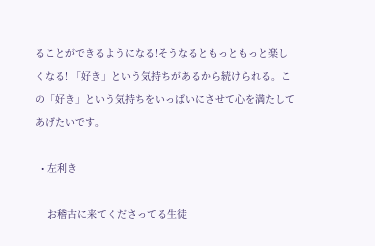ることができるようになる!そうなるともっともっと楽しくなる! 「好き」という気持ちがあるから続けられる。この「好き」という気持ちをいっぱいにさせて心を満たしてあげたいです。

  • 左利き

    お稽古に来てくださってる生徒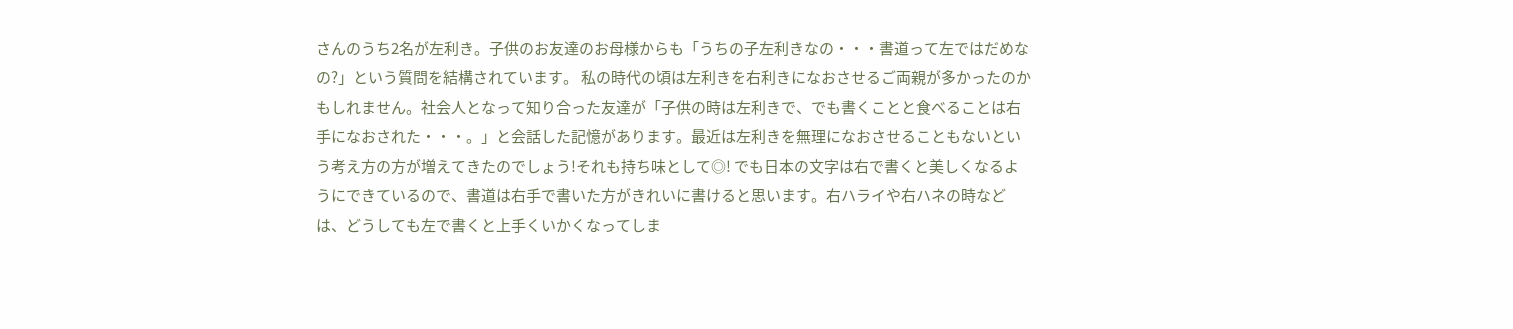さんのうち2名が左利き。子供のお友達のお母様からも「うちの子左利きなの・・・書道って左ではだめなの?」という質問を結構されています。 私の時代の頃は左利きを右利きになおさせるご両親が多かったのかもしれません。社会人となって知り合った友達が「子供の時は左利きで、でも書くことと食べることは右手になおされた・・・。」と会話した記憶があります。最近は左利きを無理になおさせることもないという考え方の方が増えてきたのでしょう!それも持ち味として◎! でも日本の文字は右で書くと美しくなるようにできているので、書道は右手で書いた方がきれいに書けると思います。右ハライや右ハネの時などは、どうしても左で書くと上手くいかくなってしま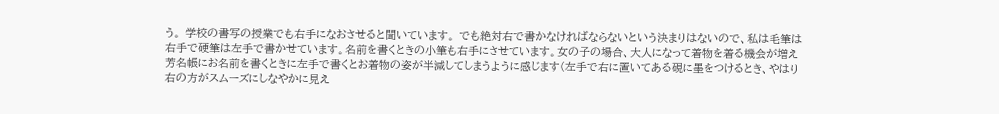う。 学校の書写の授業でも右手になおさせると聞いています。 でも絶対右で書かなければならないという決まりはないので、私は毛筆は右手で硬筆は左手で書かせています。名前を書くときの小筆も右手にさせています。女の子の場合、大人になって着物を着る機会が増え芳名帳にお名前を書くときに左手で書くとお着物の姿が半減してしまうように感じます(左手で右に置いてある硯に墨をつけるとき、やはり右の方がスムーズにしなやかに見え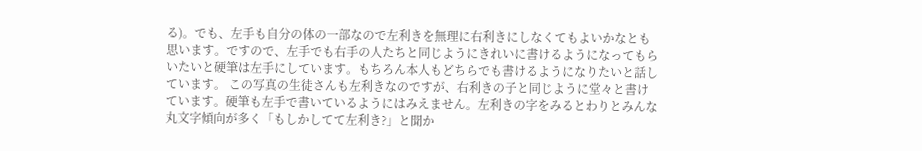る)。でも、左手も自分の体の一部なので左利きを無理に右利きにしなくてもよいかなとも思います。ですので、左手でも右手の人たちと同じようにきれいに書けるようになってもらいたいと硬筆は左手にしています。もちろん本人もどちらでも書けるようになりたいと話しています。 この写真の生徒さんも左利きなのですが、右利きの子と同じように堂々と書けています。硬筆も左手で書いているようにはみえません。左利きの字をみるとわりとみんな丸文字傾向が多く「もしかしてて左利き?」と聞か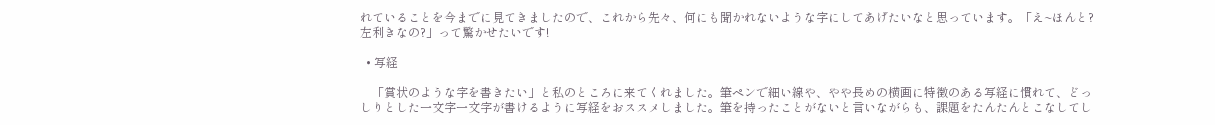れていることを今までに見てきましたので、これから先々、何にも聞かれないような字にしてあげたいなと思っています。「え~ほんと?左利きなの?」って驚かせたいです!

  • 写経

    「賞状のような字を書きたい」と私のところに来てくれました。筆ペンで細い線や、やや長めの横画に特徴のある写経に慣れて、どっしりとした一文字一文字が書けるように写経をおススメしました。筆を持ったことがないと言いながらも、課題をたんたんとこなしてし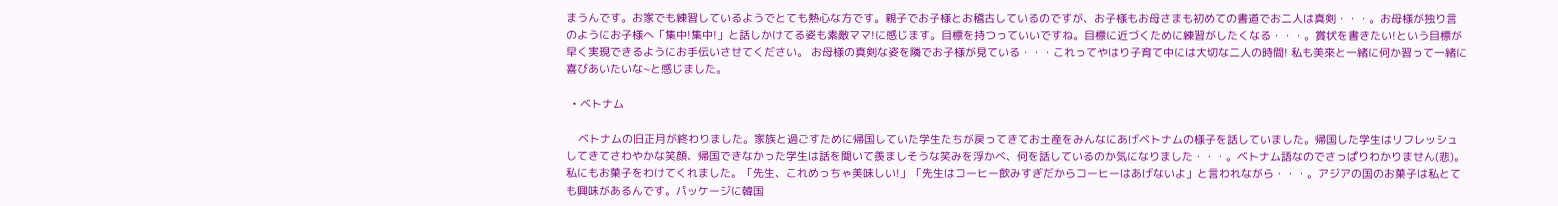まうんです。お家でも練習しているようでとても熱心な方です。親子でお子様とお稽古しているのですが、お子様もお母さまも初めての書道でお二人は真剣・・・。お母様が独り言のようにお子様へ「集中!集中!」と話しかけてる姿も素敵ママ!に感じます。目標を持つっていいですね。目標に近づくために練習がしたくなる・・・。賞状を書きたい!という目標が早く実現できるようにお手伝いさせてください。 お母様の真剣な姿を隣でお子様が見ている・・・これってやはり子育て中には大切な二人の時間! 私も美來と一緒に何か習って一緒に喜びあいたいな~と感じました。

  • ベトナム

    ベトナムの旧正月が終わりました。家族と過ごすために帰国していた学生たちが戻ってきてお土産をみんなにあげベトナムの様子を話していました。帰国した学生はリフレッシュしてきてさわやかな笑顔、帰国できなかった学生は話を聞いて羨ましそうな笑みを浮かべ、何を話しているのか気になりました・・・。ベトナム語なのでさっぱりわかりません(悲)。 私にもお菓子をわけてくれました。「先生、これめっちゃ美味しい!」「先生はコーヒー飲みすぎだからコーヒーはあげないよ」と言われながら・・・。アジアの国のお菓子は私とても興味があるんです。パッケージに韓国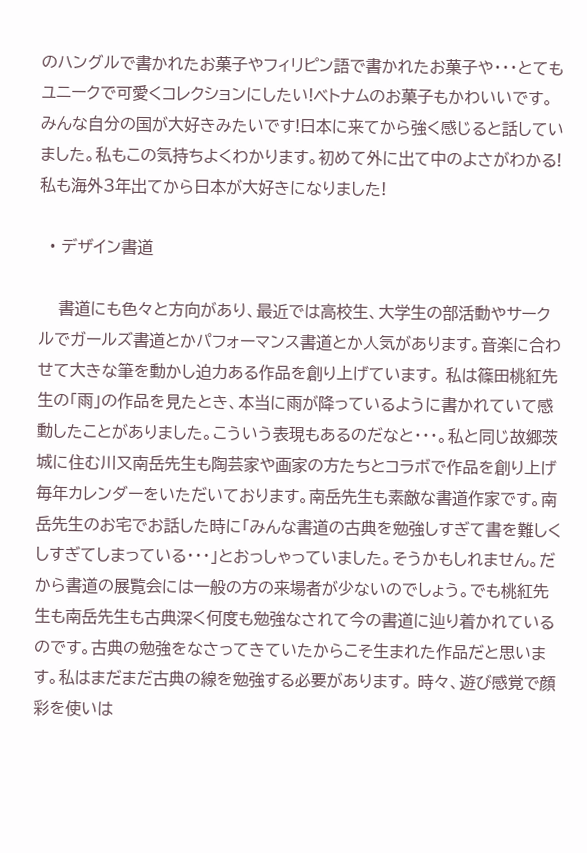のハングルで書かれたお菓子やフィリピン語で書かれたお菓子や・・・とてもユニークで可愛くコレクションにしたい!ベトナムのお菓子もかわいいです。 みんな自分の国が大好きみたいです!日本に来てから強く感じると話していました。私もこの気持ちよくわかります。初めて外に出て中のよさがわかる!私も海外3年出てから日本が大好きになりました!

  • デザイン書道

    書道にも色々と方向があり、最近では高校生、大学生の部活動やサークルでガールズ書道とかパフォーマンス書道とか人気があります。音楽に合わせて大きな筆を動かし迫力ある作品を創り上げています。 私は篠田桃紅先生の「雨」の作品を見たとき、本当に雨が降っているように書かれていて感動したことがありました。こういう表現もあるのだなと・・・。私と同じ故郷茨城に住む川又南岳先生も陶芸家や画家の方たちとコラボで作品を創り上げ毎年カレンダーをいただいております。南岳先生も素敵な書道作家です。南岳先生のお宅でお話した時に「みんな書道の古典を勉強しすぎて書を難しくしすぎてしまっている・・・」とおっしゃっていました。そうかもしれません。だから書道の展覧会には一般の方の来場者が少ないのでしょう。でも桃紅先生も南岳先生も古典深く何度も勉強なされて今の書道に辿り着かれているのです。古典の勉強をなさってきていたからこそ生まれた作品だと思います。私はまだまだ古典の線を勉強する必要があります。 時々、遊び感覚で顔彩を使いは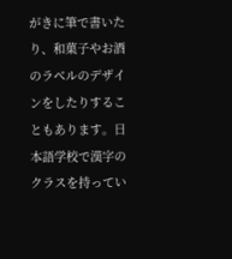がきに筆で書いたり、和菓子やお酒のラベルのデザインをしたりすることもあります。日本語学校で漢字のクラスを持ってい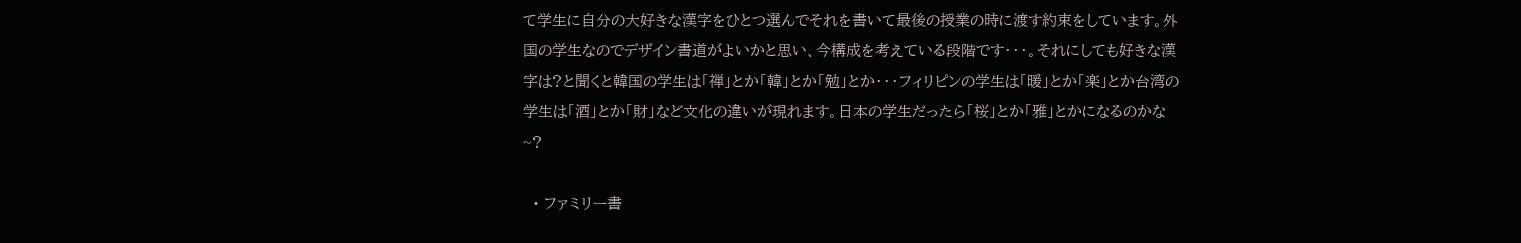て学生に自分の大好きな漢字をひとつ選んでそれを書いて最後の授業の時に渡す約束をしています。外国の学生なのでデザイン書道がよいかと思い、今構成を考えている段階です・・・。それにしても好きな漢字は?と聞くと韓国の学生は「禅」とか「韓」とか「勉」とか・・・フィリピンの学生は「暖」とか「楽」とか台湾の学生は「酒」とか「財」など文化の違いが現れます。日本の学生だったら「桜」とか「雅」とかになるのかな~?

  • ファミリー書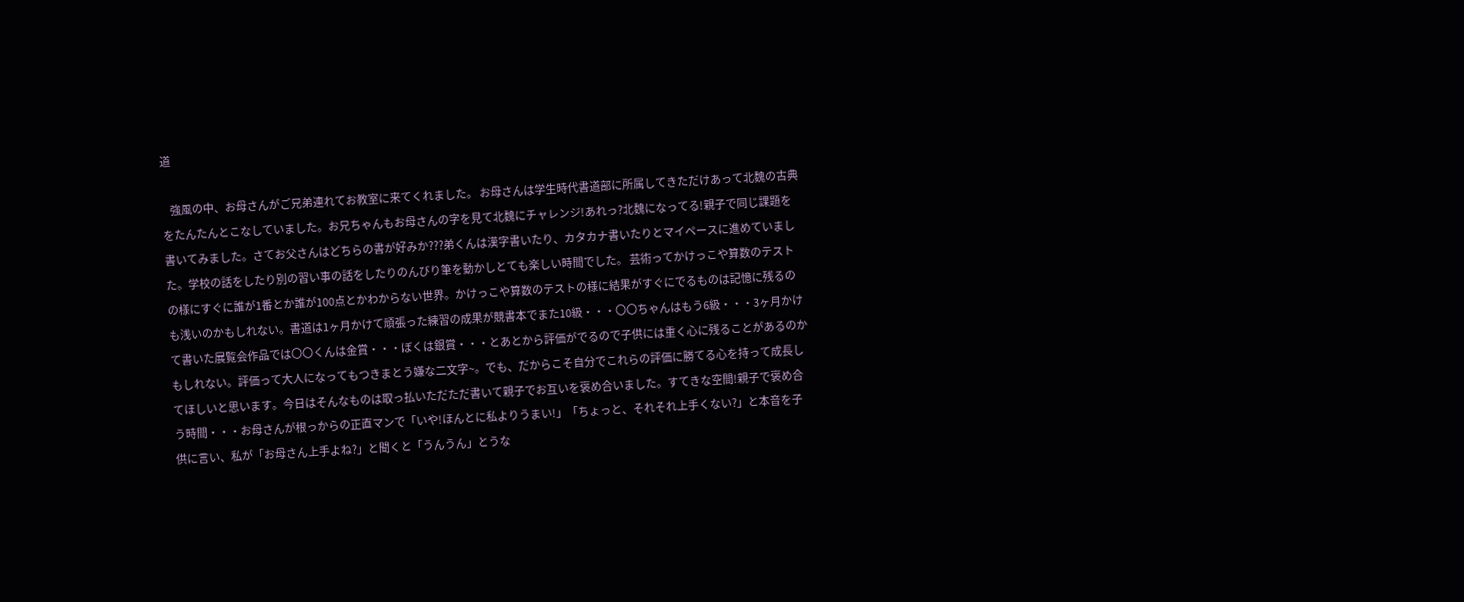道

    強風の中、お母さんがご兄弟連れてお教室に来てくれました。 お母さんは学生時代書道部に所属してきただけあって北魏の古典をたんたんとこなしていました。お兄ちゃんもお母さんの字を見て北魏にチャレンジ!あれっ?北魏になってる!親子で同じ課題を書いてみました。さてお父さんはどちらの書が好みか???弟くんは漢字書いたり、カタカナ書いたりとマイペースに進めていました。学校の話をしたり別の習い事の話をしたりのんびり筆を動かしとても楽しい時間でした。 芸術ってかけっこや算数のテストの様にすぐに誰が1番とか誰が100点とかわからない世界。かけっこや算数のテストの様に結果がすぐにでるものは記憶に残るのも浅いのかもしれない。書道は1ヶ月かけて頑張った練習の成果が競書本でまた10級・・・〇〇ちゃんはもう6級・・・3ヶ月かけて書いた展覧会作品では〇〇くんは金賞・・・ぼくは銀賞・・・とあとから評価がでるので子供には重く心に残ることがあるのかもしれない。評価って大人になってもつきまとう嫌な二文字~。でも、だからこそ自分でこれらの評価に勝てる心を持って成長してほしいと思います。今日はそんなものは取っ払いただただ書いて親子でお互いを褒め合いました。すてきな空間!親子で褒め合う時間・・・お母さんが根っからの正直マンで「いや!ほんとに私よりうまい!」「ちょっと、それそれ上手くない?」と本音を子供に言い、私が「お母さん上手よね?」と聞くと「うんうん」とうな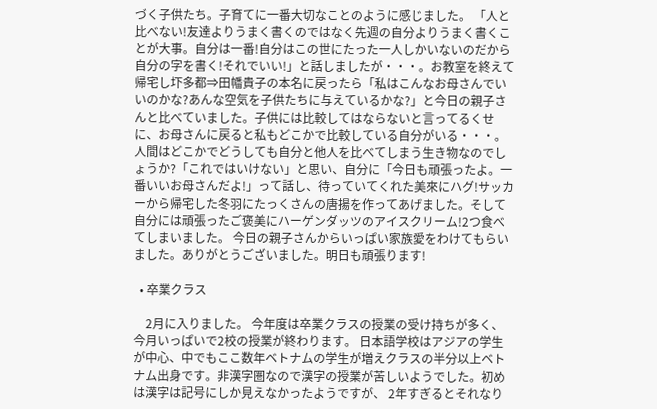づく子供たち。子育てに一番大切なことのように感じました。 「人と比べない!友達よりうまく書くのではなく先週の自分よりうまく書くことが大事。自分は一番!自分はこの世にたった一人しかいないのだから自分の字を書く!それでいい!」と話しましたが・・・。お教室を終えて帰宅し圷多都⇒田幡貴子の本名に戻ったら「私はこんなお母さんでいいのかな?あんな空気を子供たちに与えているかな?」と今日の親子さんと比べていました。子供には比較してはならないと言ってるくせに、お母さんに戻ると私もどこかで比較している自分がいる・・・。人間はどこかでどうしても自分と他人を比べてしまう生き物なのでしょうか?「これではいけない」と思い、自分に「今日も頑張ったよ。一番いいお母さんだよ!」って話し、待っていてくれた美來にハグ!サッカーから帰宅した冬羽にたっくさんの唐揚を作ってあげました。そして自分には頑張ったご褒美にハーゲンダッツのアイスクリーム!2つ食べてしまいました。 今日の親子さんからいっぱい家族愛をわけてもらいました。ありがとうございました。明日も頑張ります!

  • 卒業クラス

    2月に入りました。 今年度は卒業クラスの授業の受け持ちが多く、今月いっぱいで2校の授業が終わります。 日本語学校はアジアの学生が中心、中でもここ数年ベトナムの学生が増えクラスの半分以上ベトナム出身です。非漢字圏なので漢字の授業が苦しいようでした。初めは漢字は記号にしか見えなかったようですが、 2年すぎるとそれなり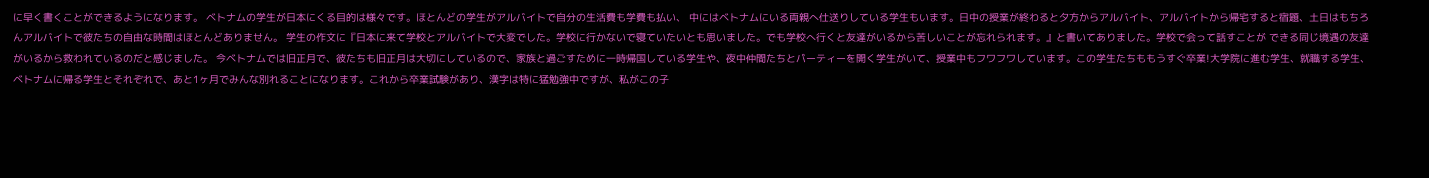に早く書くことができるようになります。 ベトナムの学生が日本にくる目的は様々です。ほとんどの学生がアルバイトで自分の生活費も学費も払い、 中にはベトナムにいる両親へ仕送りしている学生もいます。日中の授業が終わると夕方からアルバイト、アルバイトから帰宅すると宿題、土日はもちろんアルバイトで彼たちの自由な時間はほとんどありません。 学生の作文に『日本に来て学校とアルバイトで大変でした。学校に行かないで寝ていたいとも思いました。でも学校へ行くと友達がいるから苦しいことが忘れられます。』と書いてありました。学校で会って話すことが できる同じ境遇の友達がいるから救われているのだと感じました。 今ベトナムでは旧正月で、彼たちも旧正月は大切にしているので、家族と過ごすために一時帰国している学生や、夜中仲間たちとパーティーを開く学生がいて、授業中もフワフワしています。この学生たちももうすぐ卒業!大学院に進む学生、就職する学生、ベトナムに帰る学生とそれぞれで、あと1ヶ月でみんな別れることになります。これから卒業試験があり、漢字は特に猛勉強中ですが、私がこの子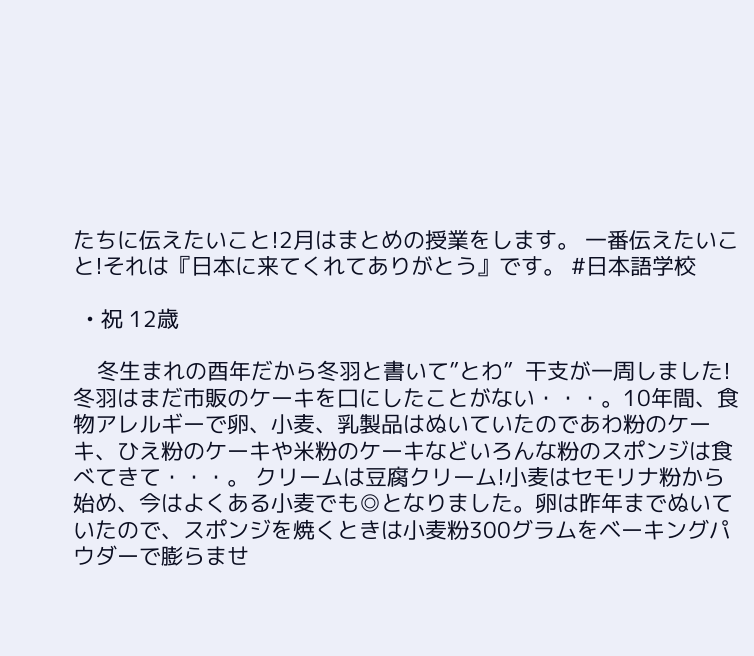たちに伝えたいこと!2月はまとめの授業をします。 一番伝えたいこと!それは『日本に来てくれてありがとう』です。 #日本語学校

  • 祝 12歳

    冬生まれの酉年だから冬羽と書いて”とわ”  干支が一周しました! 冬羽はまだ市販のケーキを口にしたことがない・・・。10年間、食物アレルギーで卵、小麦、乳製品はぬいていたのであわ粉のケーキ、ひえ粉のケーキや米粉のケーキなどいろんな粉のスポンジは食べてきて・・・。 クリームは豆腐クリーム!小麦はセモリナ粉から始め、今はよくある小麦でも◎となりました。卵は昨年までぬいていたので、スポンジを焼くときは小麦粉300グラムをベーキングパウダーで膨らませ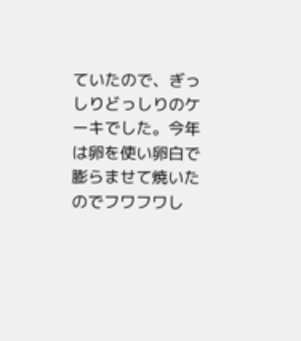ていたので、ぎっしりどっしりのケーキでした。今年は卵を使い卵白で膨らませて焼いたのでフワフワし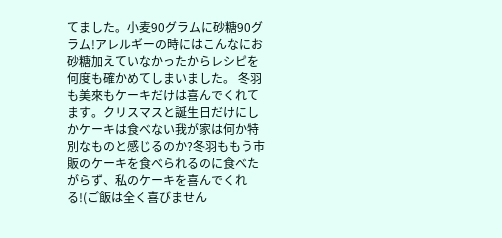てました。小麦90グラムに砂糖90グラム!アレルギーの時にはこんなにお砂糖加えていなかったからレシピを何度も確かめてしまいました。 冬羽も美來もケーキだけは喜んでくれてます。クリスマスと誕生日だけにしかケーキは食べない我が家は何か特別なものと感じるのか?冬羽ももう市販のケーキを食べられるのに食べたがらず、私のケーキを喜んでくれる!(ご飯は全く喜びません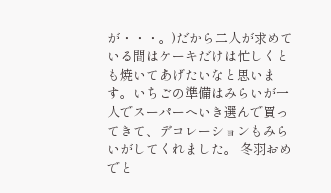が・・・。)だから二人が求めている間はケーキだけは忙しくとも焼いてあげたいなと思います。いちごの準備はみらいが一人でスーパーへいき選んで買ってきて、デコレーションもみらいがしてくれました。 冬羽おめでと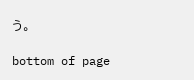う。

bottom of page